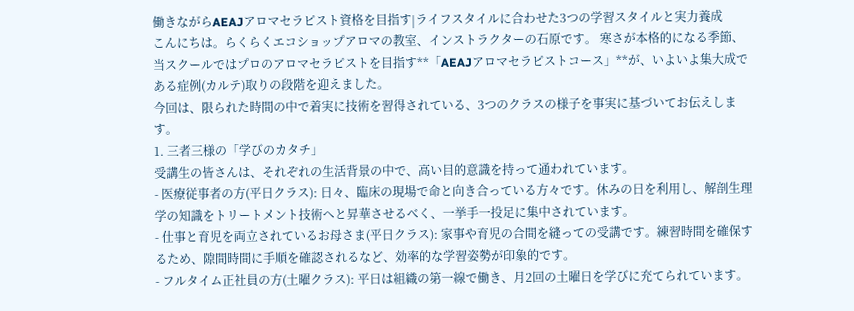働きながらAEAJアロマセラピスト資格を目指す|ライフスタイルに合わせた3つの学習スタイルと実力養成
こんにちは。らくらくエコショップアロマの教室、インストラクターの石原です。 寒さが本格的になる季節、当スクールではプロのアロマセラピストを目指す**「AEAJアロマセラピストコース」**が、いよいよ集大成である症例(カルテ)取りの段階を迎えました。
今回は、限られた時間の中で着実に技術を習得されている、3つのクラスの様子を事実に基づいてお伝えします。
1. 三者三様の「学びのカタチ」
受講生の皆さんは、それぞれの生活背景の中で、高い目的意識を持って通われています。
- 医療従事者の方(平日クラス): 日々、臨床の現場で命と向き合っている方々です。休みの日を利用し、解剖生理学の知識をトリートメント技術へと昇華させるべく、一挙手一投足に集中されています。
- 仕事と育児を両立されているお母さま(平日クラス): 家事や育児の合間を縫っての受講です。練習時間を確保するため、隙間時間に手順を確認されるなど、効率的な学習姿勢が印象的です。
- フルタイム正社員の方(土曜クラス): 平日は組織の第一線で働き、月2回の土曜日を学びに充てられています。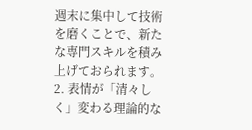週末に集中して技術を磨くことで、新たな専門スキルを積み上げておられます。
2. 表情が「清々しく」変わる理論的な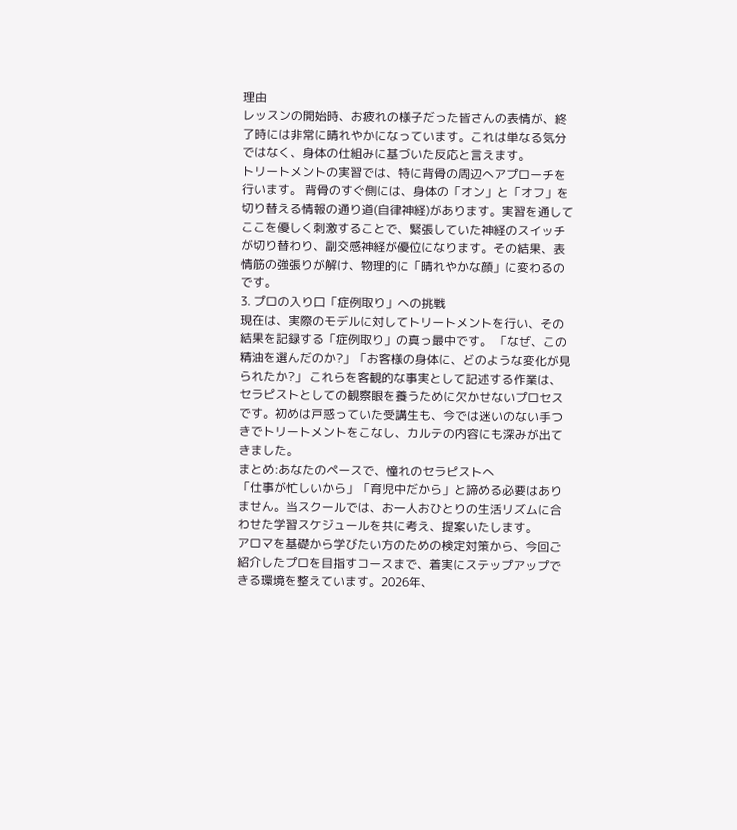理由
レッスンの開始時、お疲れの様子だった皆さんの表情が、終了時には非常に晴れやかになっています。これは単なる気分ではなく、身体の仕組みに基づいた反応と言えます。
トリートメントの実習では、特に背骨の周辺へアプローチを行います。 背骨のすぐ側には、身体の「オン」と「オフ」を切り替える情報の通り道(自律神経)があります。実習を通してここを優しく刺激することで、緊張していた神経のスイッチが切り替わり、副交感神経が優位になります。その結果、表情筋の強張りが解け、物理的に「晴れやかな顔」に変わるのです。
3. プロの入り口「症例取り」への挑戦
現在は、実際のモデルに対してトリートメントを行い、その結果を記録する「症例取り」の真っ最中です。 「なぜ、この精油を選んだのか?」「お客様の身体に、どのような変化が見られたか?」 これらを客観的な事実として記述する作業は、セラピストとしての観察眼を養うために欠かせないプロセスです。初めは戸惑っていた受講生も、今では迷いのない手つきでトリートメントをこなし、カルテの内容にも深みが出てきました。
まとめ:あなたのペースで、憧れのセラピストへ
「仕事が忙しいから」「育児中だから」と諦める必要はありません。当スクールでは、お一人おひとりの生活リズムに合わせた学習スケジュールを共に考え、提案いたします。
アロマを基礎から学びたい方のための検定対策から、今回ご紹介したプロを目指すコースまで、着実にステップアップできる環境を整えています。2026年、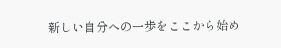新しい自分への一歩をここから始め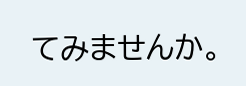てみませんか。